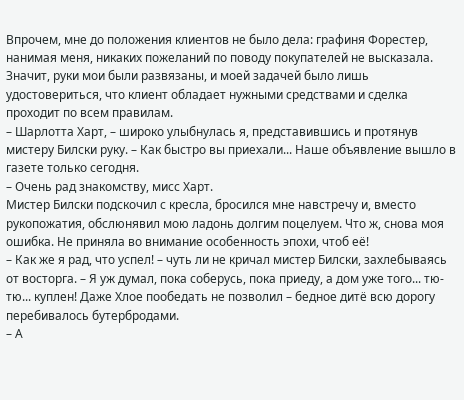Впрочем, мне до положения клиентов не было дела: графиня Форестер, нанимая меня, никаких пожеланий по поводу покупателей не высказала. Значит, руки мои были развязаны, и моей задачей было лишь удостовериться, что клиент обладает нужными средствами и сделка проходит по всем правилам.
– Шарлотта Харт, – широко улыбнулась я, представившись и протянув мистеру Билски руку. – Как быстро вы приехали... Наше объявление вышло в газете только сегодня.
– Очень рад знакомству, мисс Харт.
Мистер Билски подскочил с кресла, бросился мне навстречу и, вместо рукопожатия, обслюнявил мою ладонь долгим поцелуем. Что ж, снова моя ошибка. Не приняла во внимание особенность эпохи, чтоб её!
– Как же я рад, что успел! – чуть ли не кричал мистер Билски, захлебываясь от восторга. – Я уж думал, пока соберусь, пока приеду, а дом уже того... тю-тю... куплен! Даже Хлое пообедать не позволил – бедное дитё всю дорогу перебивалось бутербродами.
– А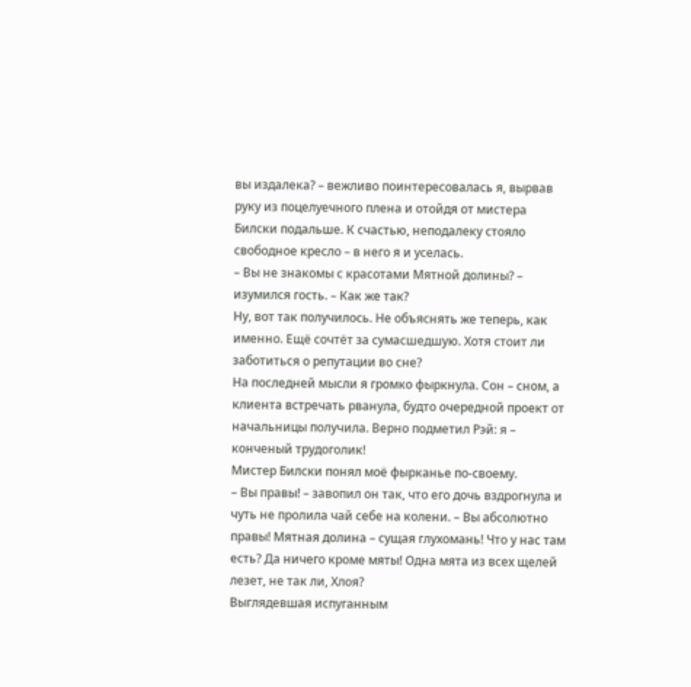вы издалека? – вежливо поинтересовалась я, вырвав руку из поцелуечного плена и отойдя от мистера Билски подальше. К счастью, неподалеку стояло свободное кресло – в него я и уселась.
– Вы не знакомы с красотами Мятной долины? – изумился гость. – Как же так?
Ну, вот так получилось. Не объяснять же теперь, как именно. Ещё сочтёт за сумасшедшую. Хотя стоит ли заботиться о репутации во сне?
На последней мысли я громко фыркнула. Сон – сном, а клиента встречать рванула, будто очередной проект от начальницы получила. Верно подметил Рэй: я – конченый трудоголик!
Мистер Билски понял моё фырканье по-своему.
– Вы правы! – завопил он так, что его дочь вздрогнула и чуть не пролила чай себе на колени. – Вы абсолютно правы! Мятная долина – сущая глухомань! Что у нас там есть? Да ничего кроме мяты! Одна мята из всех щелей лезет, не так ли, Хлоя?
Выглядевшая испуганным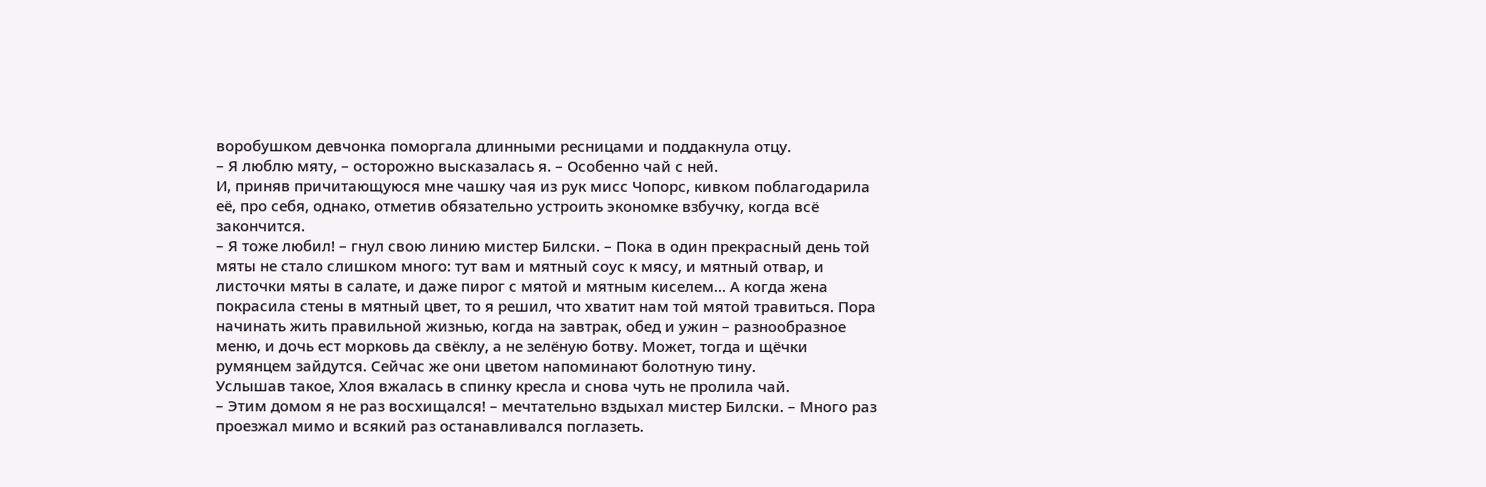воробушком девчонка поморгала длинными ресницами и поддакнула отцу.
– Я люблю мяту, – осторожно высказалась я. – Особенно чай с ней.
И, приняв причитающуюся мне чашку чая из рук мисс Чопорс, кивком поблагодарила её, про себя, однако, отметив обязательно устроить экономке взбучку, когда всё закончится.
– Я тоже любил! – гнул свою линию мистер Билски. – Пока в один прекрасный день той мяты не стало слишком много: тут вам и мятный соус к мясу, и мятный отвар, и листочки мяты в салате, и даже пирог с мятой и мятным киселем... А когда жена покрасила стены в мятный цвет, то я решил, что хватит нам той мятой травиться. Пора начинать жить правильной жизнью, когда на завтрак, обед и ужин – разнообразное меню, и дочь ест морковь да свёклу, а не зелёную ботву. Может, тогда и щёчки румянцем зайдутся. Сейчас же они цветом напоминают болотную тину.
Услышав такое, Хлоя вжалась в спинку кресла и снова чуть не пролила чай.
– Этим домом я не раз восхищался! – мечтательно вздыхал мистер Билски. – Много раз проезжал мимо и всякий раз останавливался поглазеть.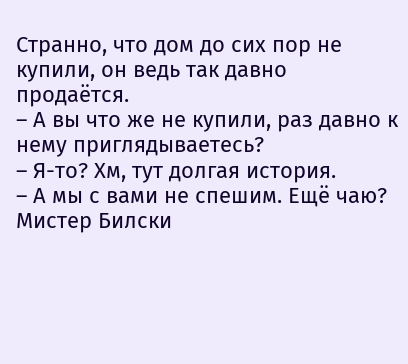Странно, что дом до сих пор не купили, он ведь так давно продаётся.
– А вы что же не купили, раз давно к нему приглядываетесь?
– Я-то? Хм, тут долгая история.
– А мы с вами не спешим. Ещё чаю?
Мистер Билски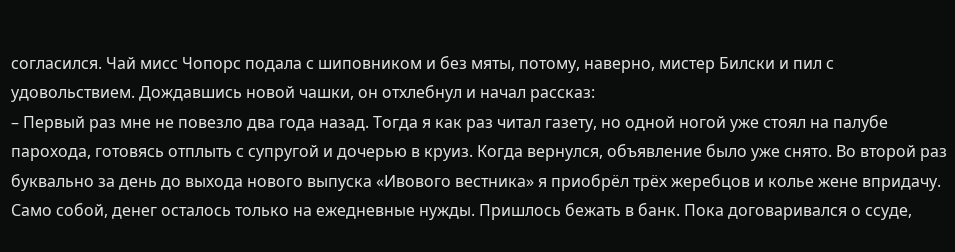согласился. Чай мисс Чопорс подала с шиповником и без мяты, потому, наверно, мистер Билски и пил с удовольствием. Дождавшись новой чашки, он отхлебнул и начал рассказ:
– Первый раз мне не повезло два года назад. Тогда я как раз читал газету, но одной ногой уже стоял на палубе парохода, готовясь отплыть с супругой и дочерью в круиз. Когда вернулся, объявление было уже снято. Во второй раз буквально за день до выхода нового выпуска «Ивового вестника» я приобрёл трёх жеребцов и колье жене впридачу. Само собой, денег осталось только на ежедневные нужды. Пришлось бежать в банк. Пока договаривался о ссуде,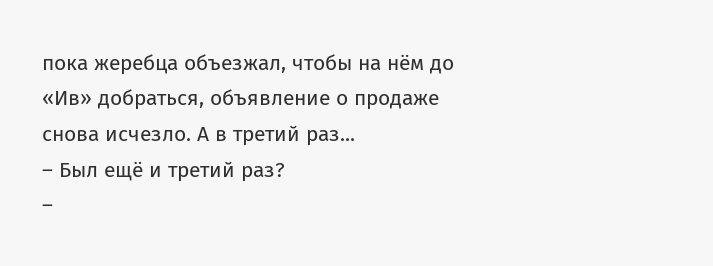пока жеребца объезжал, чтобы на нём до «Ив» добраться, объявление о продаже снова исчезло. А в третий раз...
– Был ещё и третий раз?
–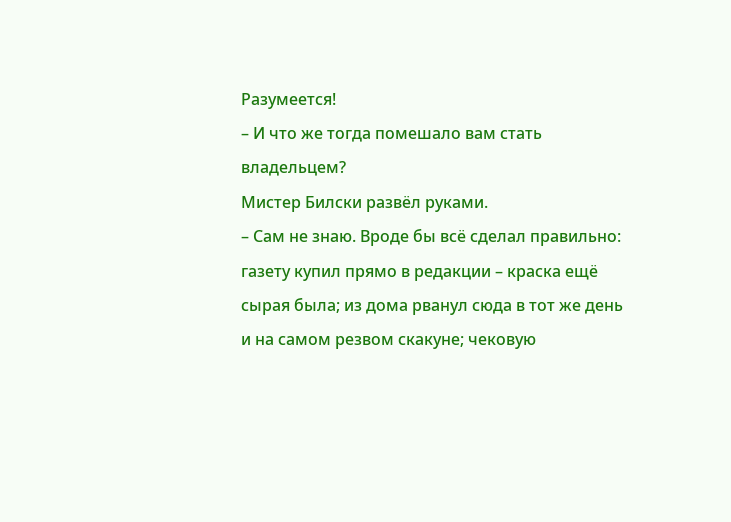Разумеется!
– И что же тогда помешало вам стать владельцем?
Мистер Билски развёл руками.
– Сам не знаю. Вроде бы всё сделал правильно: газету купил прямо в редакции – краска ещё сырая была; из дома рванул сюда в тот же день и на самом резвом скакуне; чековую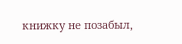книжку не позабыл,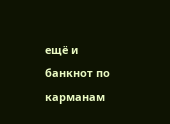ещё и банкнот по карманам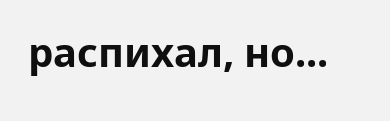распихал, но...